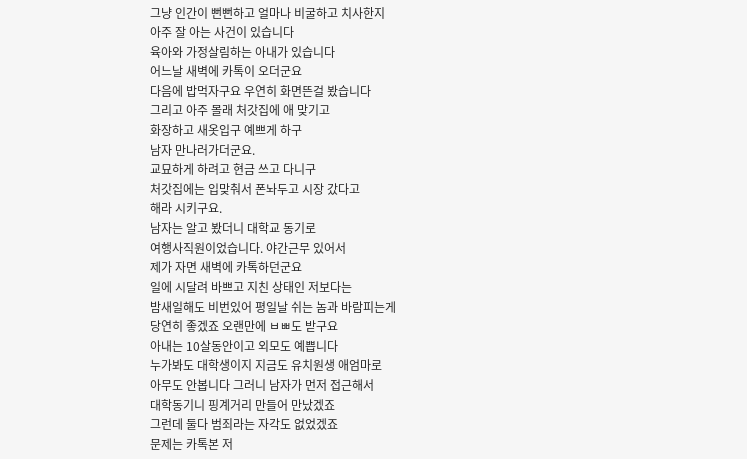그냥 인간이 뻔뻔하고 얼마나 비굴하고 치사한지
아주 잘 아는 사건이 있습니다
육아와 가정살림하는 아내가 있습니다
어느날 새벽에 카톡이 오더군요
다음에 밥먹자구요 우연히 화면뜬걸 봤습니다
그리고 아주 몰래 처갓집에 애 맞기고
화장하고 새옷입구 예쁘게 하구
남자 만나러가더군요.
교묘하게 하려고 현금 쓰고 다니구
처갓집에는 입맞춰서 폰놔두고 시장 갔다고
해라 시키구요.
남자는 알고 봤더니 대학교 동기로
여행사직원이었습니다. 야간근무 있어서
제가 자면 새벽에 카톡하던군요
일에 시달려 바쁘고 지친 상태인 저보다는
밤새일해도 비번있어 평일날 쉬는 놈과 바람피는게
당연히 좋겠죠 오랜만에 ㅂㅃ도 받구요
아내는 10살동안이고 외모도 예쁩니다
누가봐도 대학생이지 지금도 유치원생 애엄마로
아무도 안봅니다 그러니 남자가 먼저 접근해서
대학동기니 핑계거리 만들어 만났겠죠
그런데 둘다 범죄라는 자각도 없었겠죠
문제는 카톡본 저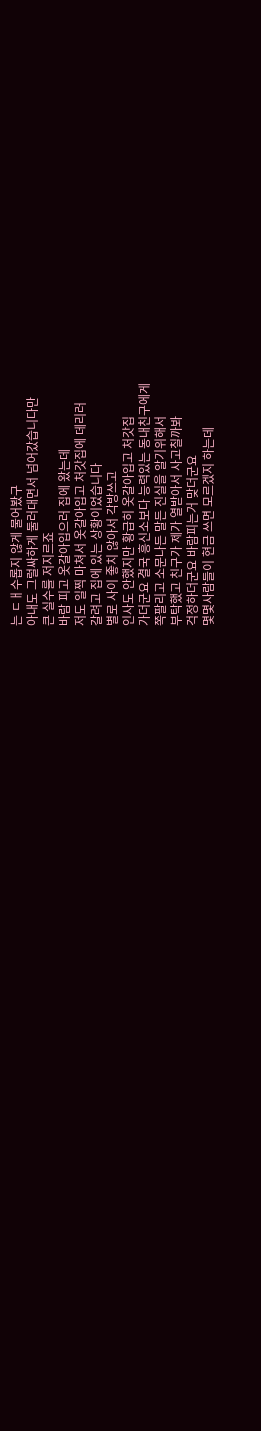는 ㄷㅐ수롭지 않게 물어봤구
아내도 그럴싸하게 둘러대면서 넘어갔습니다만
큰 실수를 저지르죠
바람 피고 옷갈아입으러 집에 왔는데
저도 일찍 마쳐서 옷갈아입고 처갓집에 데리러
갈려고 집에 있는 상황이었습니다
별로 사이 좋치 않아서 각방쓰고
인사도 안했지만 황급히 옷갈아입고 처갓집
가더군요 결국 흥신소보다 능력있는 동내친구에게
쪽팔리고 소문나든 말든 진실을 알기위해서
부탁했고 친구가 제가 열받아서 사고칠까봐
걱정하더군요 바람피는거 맞더군요
몇몇사람들이 현금 쓰면 모르겠지 하는데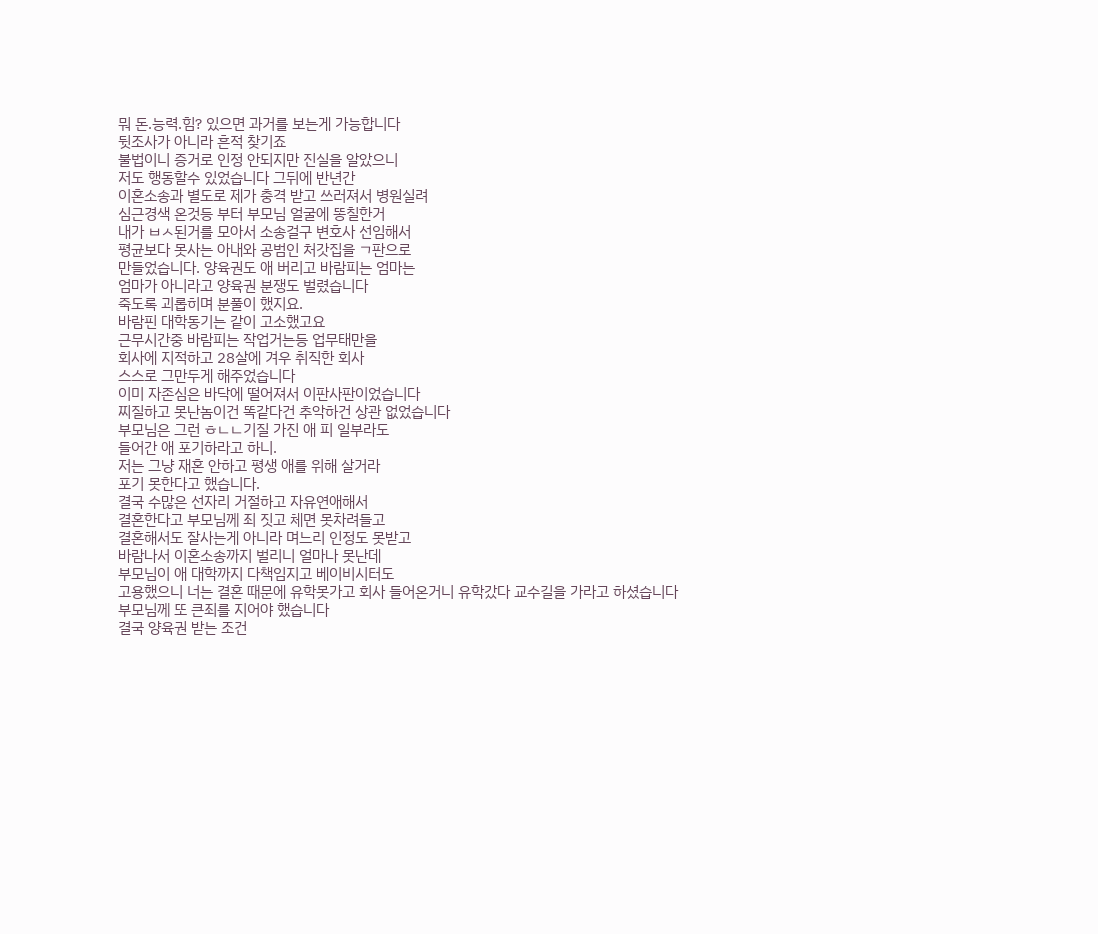뭐 돈.능력.힘? 있으면 과거를 보는게 가능합니다
뒷조사가 아니라 흔적 찾기죠
불법이니 증거로 인정 안되지만 진실을 알았으니
저도 행동할수 있었습니다 그뒤에 반년간
이혼소송과 별도로 제가 충격 받고 쓰러져서 병원실려
심근경색 온것등 부터 부모님 얼굴에 똥칠한거
내가 ㅂㅅ된거를 모아서 소송걸구 변호사 선임해서
평균보다 못사는 아내와 공범인 처갓집을 ㄱ판으로
만들었습니다. 양육권도 애 버리고 바람피는 엄마는
엄마가 아니라고 양육권 분쟁도 벌렸습니다
죽도록 괴롭히며 분풀이 했지요.
바람핀 대학동기는 같이 고소했고요
근무시간중 바람피는 작업거는등 업무태만을
회사에 지적하고 28살에 겨우 취직한 회사
스스로 그만두게 해주었습니다
이미 자존심은 바닥에 떨어져서 이판사판이었습니다
찌질하고 못난놈이건 똑같다건 추악하건 상관 없었습니다
부모님은 그런 ㅎㄴㄴ기질 가진 애 피 일부라도
들어간 애 포기하라고 하니.
저는 그냥 재혼 안하고 평생 애를 위해 살거라
포기 못한다고 했습니다.
결국 수많은 선자리 거절하고 자유연애해서
결혼한다고 부모님께 죄 짓고 체면 못차려들고
결혼해서도 잘사는게 아니라 며느리 인정도 못받고
바람나서 이혼소송까지 벌리니 얼마나 못난데
부모님이 애 대학까지 다책임지고 베이비시터도
고용했으니 너는 결혼 때문에 유학못가고 회사 들어온거니 유학갔다 교수길을 가라고 하셨습니다
부모님께 또 큰죄를 지어야 했습니다
결국 양육권 받는 조건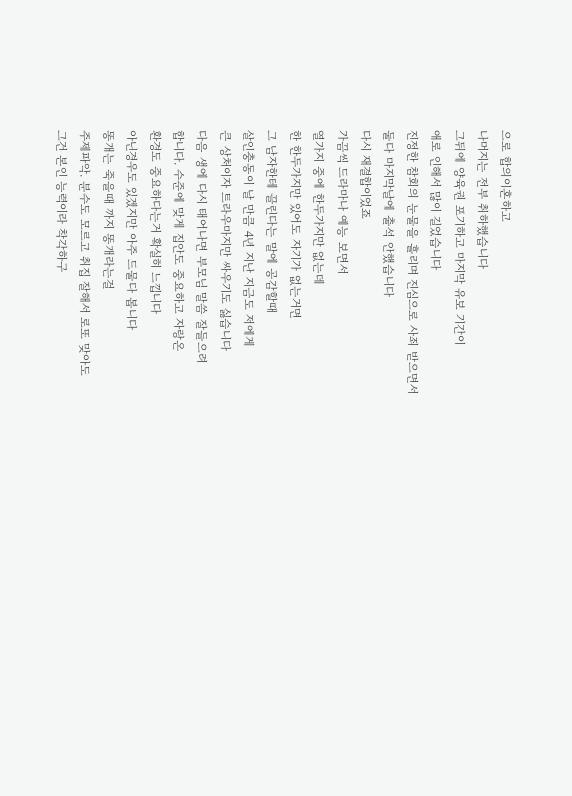으로 합의이혼하고
나머지는 전부 취하했습니다
그뒤에 양육권 포기하고 마지막 유보 기간이
애로 인해서 많이 길었습니다
진정한 참회의 눈물을 흘리며 진심으로 사죄 받으면서
둘다 마지막날에 출석 안했습니다
다시 재결합이었죠
가끔씩 드라마나 예능 보면서
열가지 중에 한두가지만 없는데
한 한두가지만 있어도 자기가 없는거면
그 남자한테 끌린다는 말에 공감할때
살인충동이 날 만큼 4년 지난 지금도 저에게
큰 상처이자 트라우마지만 싸우기도 싫습니다
다음 생에 다시 태어나면 부모님 말씀 잘들으려
합니다. 수준에 맞게 집안도 중요하고 자랑온
환경도 중요하다는거 확실히 느낍니다
아닌경우도 있겠지만 아주 드물다 봅니다
똥개는 죽을때 까지 똥개라는걸
주제파악. 분수도 모르고 취집 잘해서 로또 맞아도
그건 본인 능력이라 착각하구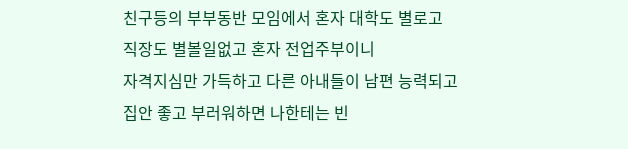친구등의 부부동반 모임에서 혼자 대학도 별로고
직장도 별볼일없고 혼자 전업주부이니
자격지심만 가득하고 다른 아내들이 남편 능력되고
집안 좋고 부러워하면 나한테는 빈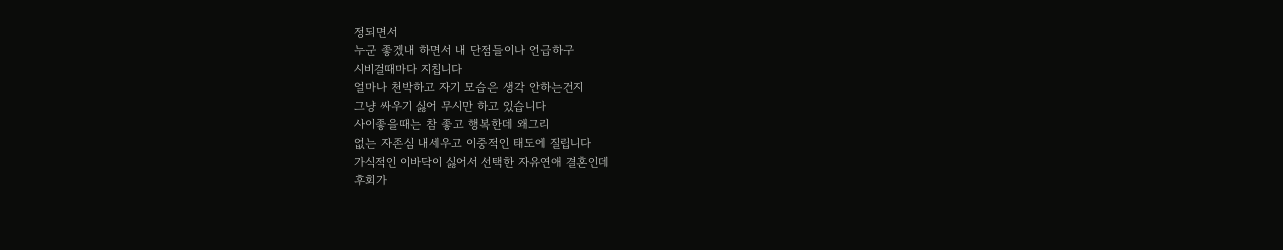정되면서
누군 좋겠내 하면서 내 단점들이나 언급하구
시비걸때마다 지칩니다
얼마나 천박하고 자기 모습은 생각 안하는건지
그냥 싸우기 싫어 무시만 하고 있습니다
사이좋을때는 참 좋고 행복한데 왜그리
없는 자존심 내세우고 이중적인 태도에 질립니다
가식적인 이바닥이 싫어서 선택한 자유연애 결혼인데
후회가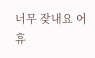너무 잦내요 어휴